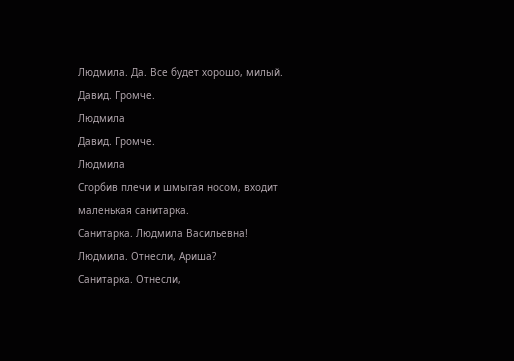Людмила. Да. Все будет хорошо, милый.
Давид. Громче.
Людмила
Давид. Громче.
Людмила
Сгорбив плечи и шмыгая носом, входит маленькая санитарка.
Санитарка. Людмила Васильевна!
Людмила. Отнесли, Ариша?
Санитарка. Отнесли,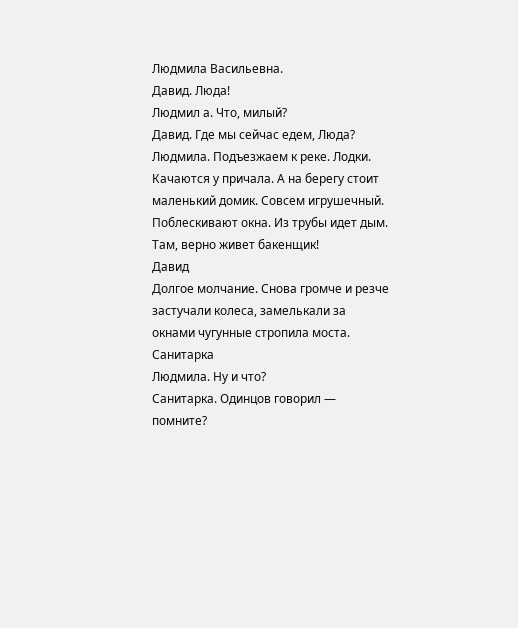Людмила Васильевна.
Давид. Люда!
Людмил а. Что, милый?
Давид. Где мы сейчас едем, Люда?
Людмила. Подъезжаем к реке. Лодки. Качаются у причала. А на берегу стоит маленький домик. Совсем игрушечный. Поблескивают окна. Из трубы идет дым. Там, верно живет бакенщик!
Давид
Долгое молчание. Снова громче и резче застучали колеса, замелькали за окнами чугунные стропила моста.
Санитарка
Людмила. Ну и что?
Санитарка. Одинцов говорил — помните?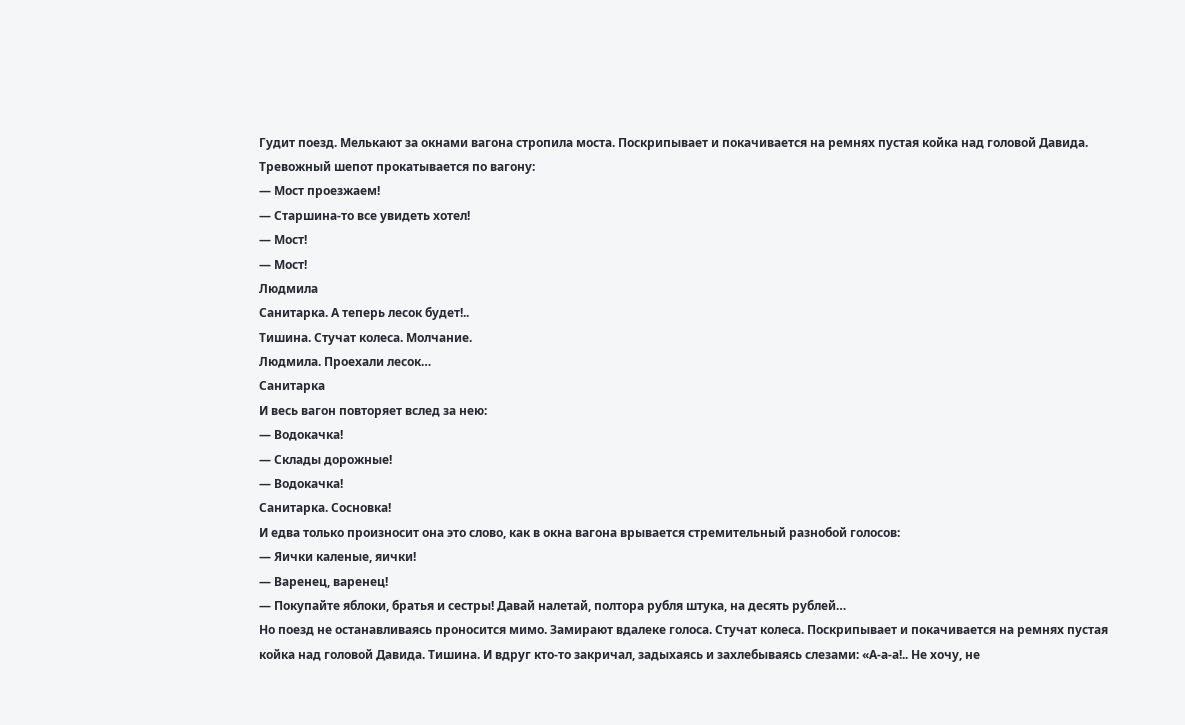Гудит поезд. Мелькают за окнами вагона стропила моста. Поскрипывает и покачивается на ремнях пустая койка над головой Давида. Тревожный шепот прокатывается по вагону:
— Мост проезжаем!
— Старшина-то все увидеть хотел!
— Мост!
— Мост!
Людмила
Санитарка. А теперь лесок будет!..
Тишина. Стучат колеса. Молчание.
Людмила. Проехали лесок…
Санитарка
И весь вагон повторяет вслед за нею:
— Водокачка!
— Склады дорожные!
— Водокачка!
Санитарка. Сосновка!
И едва только произносит она это слово, как в окна вагона врывается стремительный разнобой голосов:
— Яички каленые, яички!
— Варенец, варенец!
— Покупайте яблоки, братья и сестры! Давай налетай, полтора рубля штука, на десять рублей…
Но поезд не останавливаясь проносится мимо. Замирают вдалеке голоса. Стучат колеса. Поскрипывает и покачивается на ремнях пустая койка над головой Давида. Тишина. И вдруг кто-то закричал, задыхаясь и захлебываясь слезами: «А-а-а!.. Не хочу, не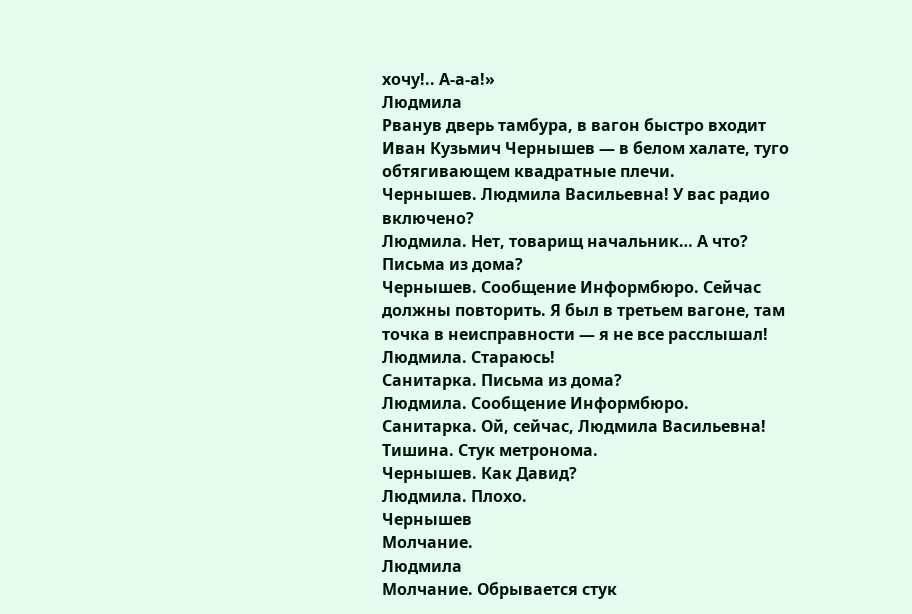хочу!.. А-а-а!»
Людмила
Рванув дверь тамбура, в вагон быстро входит Иван Кузьмич Чернышев — в белом халате, туго обтягивающем квадратные плечи.
Чернышев. Людмила Васильевна! У вас радио включено?
Людмила. Нет, товарищ начальник… А что? Письма из дома?
Чернышев. Сообщение Информбюро. Сейчас должны повторить. Я был в третьем вагоне, там точка в неисправности — я не все расслышал!
Людмила. Стараюсь!
Санитарка. Письма из дома?
Людмила. Сообщение Информбюро.
Санитарка. Ой, сейчас, Людмила Васильевна!
Тишина. Стук метронома.
Чернышев. Как Давид?
Людмила. Плохо.
Чернышев
Молчание.
Людмила
Молчание. Обрывается стук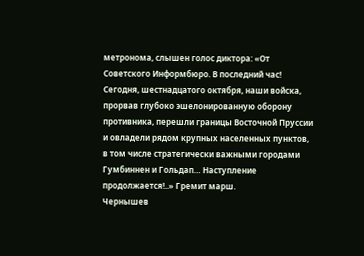метронома, слышен голос диктора: «От Советского Информбюро. В последний час! Сегодня, шестнадцатого октября, наши войска, прорвав глубоко эшелонированную оборону противника, перешли границы Восточной Пруссии и овладели рядом крупных населенных пунктов, в том числе стратегически важными городами Гумбиннен и Гольдап… Наступление продолжается!..» Гремит марш.
Чернышев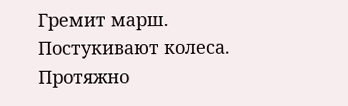Гремит марш. Постукивают колеса. Протяжно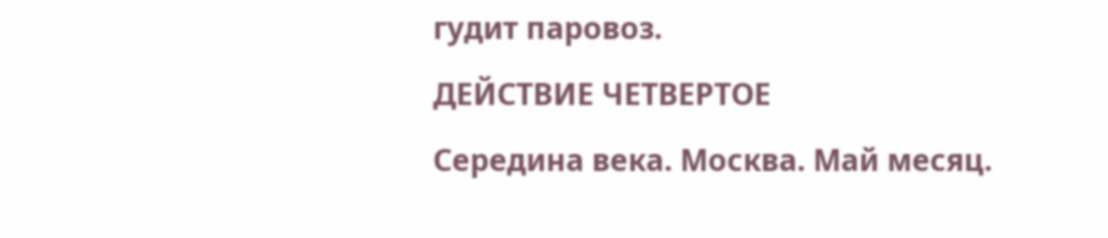гудит паровоз.
ДЕЙСТВИЕ ЧЕТВЕРТОЕ
Середина века. Москва. Май месяц.